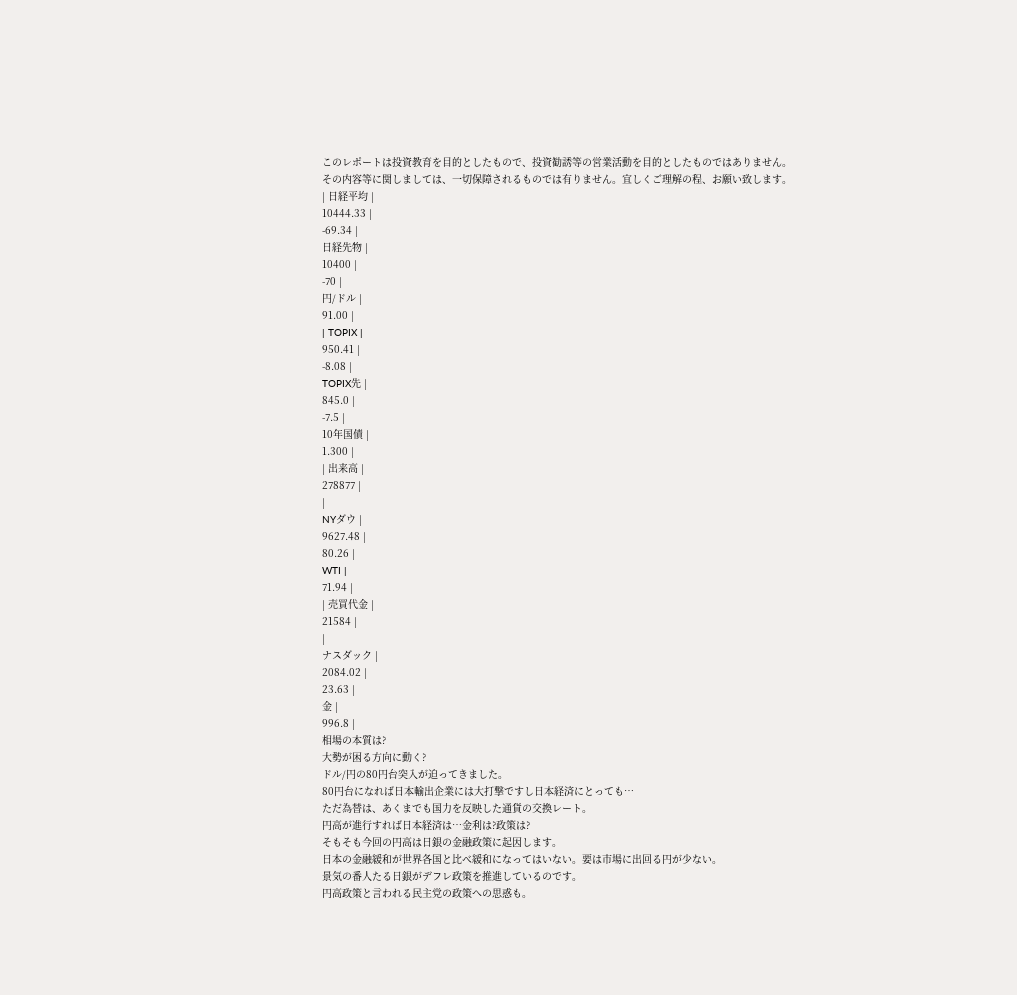このレポートは投資教育を目的としたもので、投資勧誘等の営業活動を目的としたものではありません。
その内容等に関しましては、一切保障されるものでは有りません。宜しくご理解の程、お願い致します。
| 日経平均 |
10444.33 |
-69.34 |
日経先物 |
10400 |
-70 |
円/ドル |
91.00 |
| TOPIX |
950.41 |
-8.08 |
TOPIX先 |
845.0 |
-7.5 |
10年国債 |
1.300 |
| 出来高 |
278877 |
|
NYダウ |
9627.48 |
80.26 |
WTI |
71.94 |
| 売買代金 |
21584 |
|
ナスダック |
2084.02 |
23.63 |
金 |
996.8 |
相場の本質は?
大勢が困る方向に動く?
ドル/円の80円台突入が迫ってきました。
80円台になれば日本輸出企業には大打撃ですし日本経済にとっても…
ただ為替は、あくまでも国力を反映した通貨の交換レート。
円高が進行すれば日本経済は…金利は?政策は?
そもそも今回の円高は日銀の金融政策に起因します。
日本の金融緩和が世界各国と比べ緩和になってはいない。要は市場に出回る円が少ない。
景気の番人たる日銀がデフレ政策を推進しているのです。
円高政策と言われる民主党の政策への思惑も。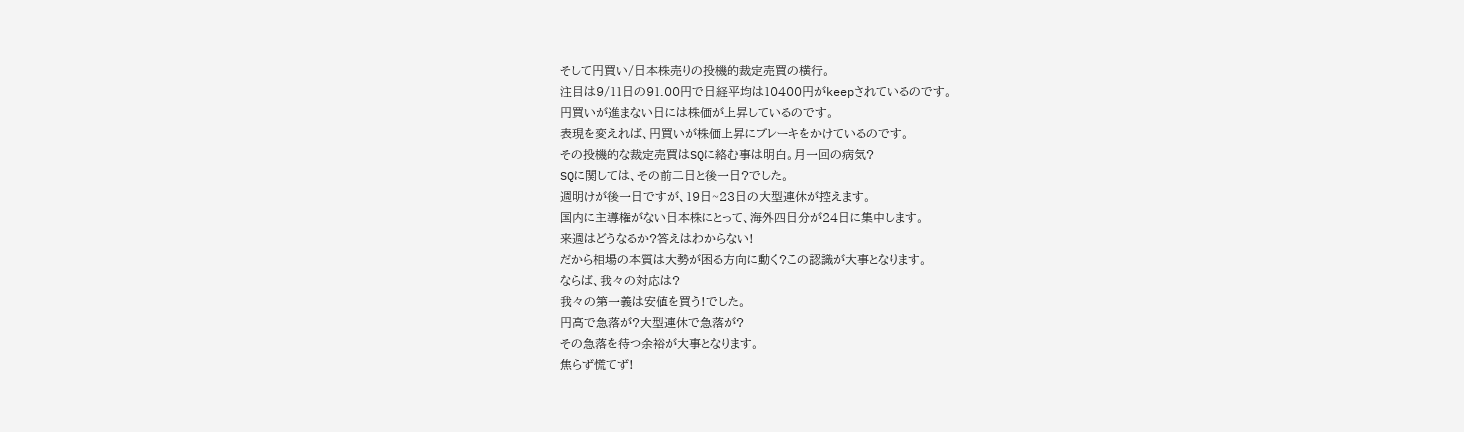そして円買い/日本株売りの投機的裁定売買の横行。
注目は9/11日の91.00円で日経平均は10400円がkeepされているのです。
円買いが進まない日には株価が上昇しているのです。
表現を変えれば、円買いが株価上昇にブレーキをかけているのです。
その投機的な裁定売買はSQに絡む事は明白。月一回の病気?
SQに関しては、その前二日と後一日?でした。
週明けが後一日ですが、19日~23日の大型連休が控えます。
国内に主導権がない日本株にとって、海外四日分が24日に集中します。
来週はどうなるか?答えはわからない!
だから相場の本質は大勢が困る方向に動く?この認識が大事となります。
ならば、我々の対応は?
我々の第一義は安値を買う!でした。
円高で急落が?大型連休で急落が?
その急落を待つ余裕が大事となります。
焦らず慌てず!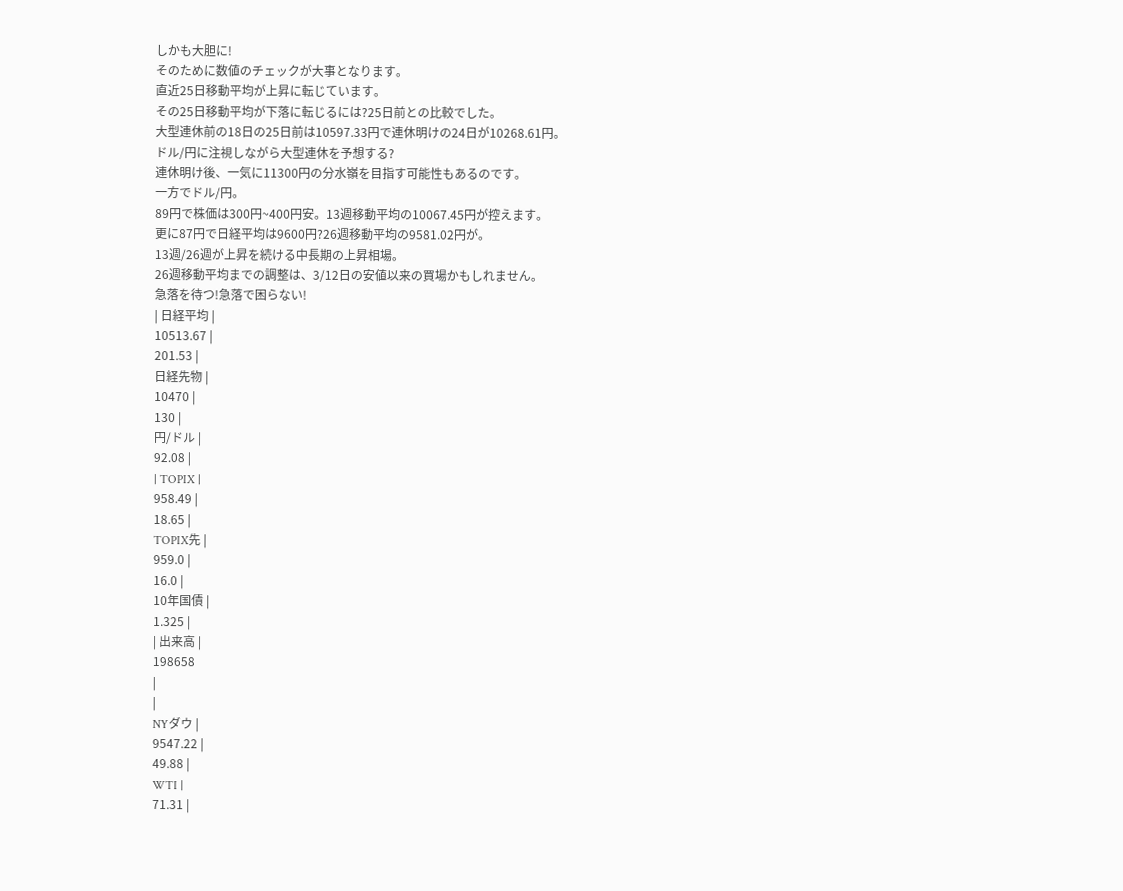しかも大胆に!
そのために数値のチェックが大事となります。
直近25日移動平均が上昇に転じています。
その25日移動平均が下落に転じるには?25日前との比較でした。
大型連休前の18日の25日前は10597.33円で連休明けの24日が10268.61円。
ドル/円に注視しながら大型連休を予想する?
連休明け後、一気に11300円の分水嶺を目指す可能性もあるのです。
一方でドル/円。
89円で株価は300円~400円安。13週移動平均の10067.45円が控えます。
更に87円で日経平均は9600円?26週移動平均の9581.02円が。
13週/26週が上昇を続ける中長期の上昇相場。
26週移動平均までの調整は、3/12日の安値以来の買場かもしれません。
急落を待つ!急落で困らない!
| 日経平均 |
10513.67 |
201.53 |
日経先物 |
10470 |
130 |
円/ドル |
92.08 |
| TOPIX |
958.49 |
18.65 |
TOPIX先 |
959.0 |
16.0 |
10年国債 |
1.325 |
| 出来高 |
198658
|
|
NYダウ |
9547.22 |
49.88 |
WTI |
71.31 |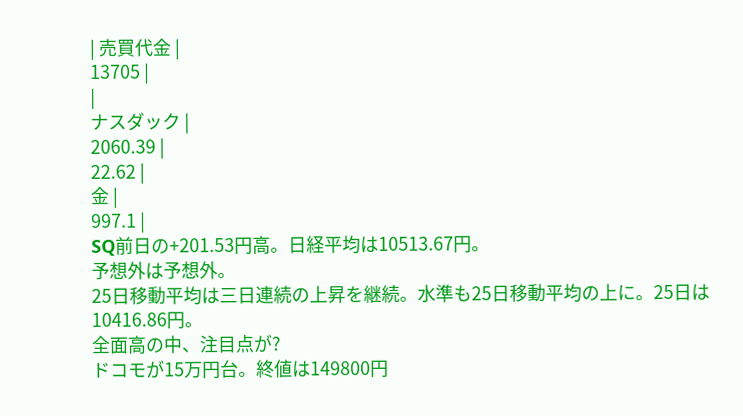| 売買代金 |
13705 |
|
ナスダック |
2060.39 |
22.62 |
金 |
997.1 |
SQ前日の+201.53円高。日経平均は10513.67円。
予想外は予想外。
25日移動平均は三日連続の上昇を継続。水準も25日移動平均の上に。25日は10416.86円。
全面高の中、注目点が?
ドコモが15万円台。終値は149800円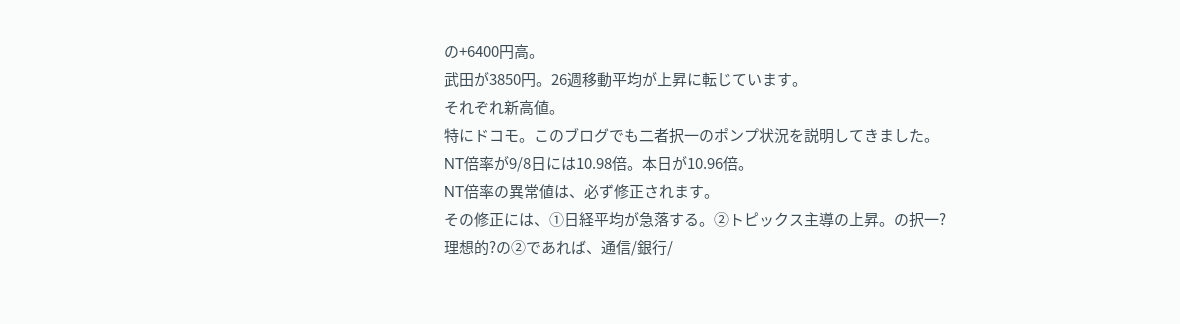の+6400円高。
武田が3850円。26週移動平均が上昇に転じています。
それぞれ新高値。
特にドコモ。このブログでも二者択一のポンプ状況を説明してきました。
NT倍率が9/8日には10.98倍。本日が10.96倍。
NT倍率の異常値は、必ず修正されます。
その修正には、①日経平均が急落する。②トピックス主導の上昇。の択一?
理想的?の②であれば、通信/銀行/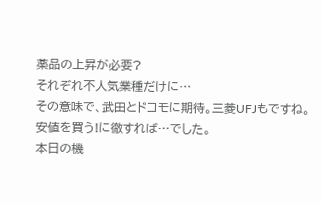薬品の上昇が必要?
それぞれ不人気業種だけに…
その意味で、武田とドコモに期待。三菱UFJもですね。
安値を買う!に徹すれば…でした。
本日の機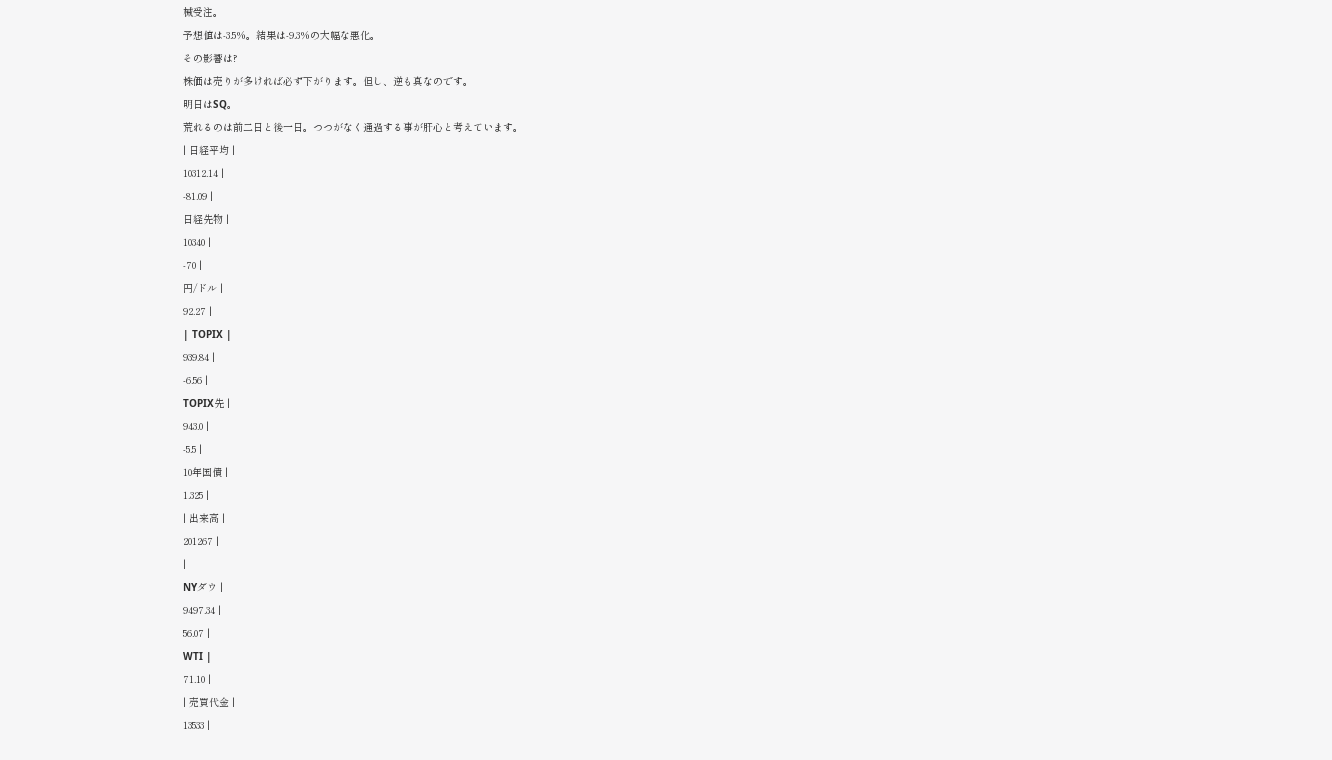械受注。
予想値は-3.5%。結果は-9.3%の大幅な悪化。
その影響は?
株価は売りが多ければ必ず下がります。但し、逆も真なのです。
明日はSQ。
荒れるのは前二日と後一日。つつがなく通過する事が肝心と考えています。
| 日経平均 |
10312.14 |
-81.09 |
日経先物 |
10340 |
-70 |
円/ドル |
92.27 |
| TOPIX |
939.84 |
-6.56 |
TOPIX先 |
943.0 |
-5.5 |
10年国債 |
1.325 |
| 出来高 |
201267 |
|
NYダウ |
9497.34 |
56.07 |
WTI |
71.10 |
| 売買代金 |
13533 |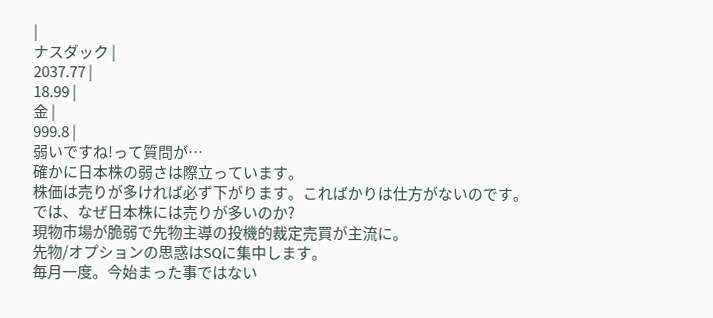|
ナスダック |
2037.77 |
18.99 |
金 |
999.8 |
弱いですね!って質問が…
確かに日本株の弱さは際立っています。
株価は売りが多ければ必ず下がります。こればかりは仕方がないのです。
では、なぜ日本株には売りが多いのか?
現物市場が脆弱で先物主導の投機的裁定売買が主流に。
先物/オプションの思惑はSQに集中します。
毎月一度。今始まった事ではない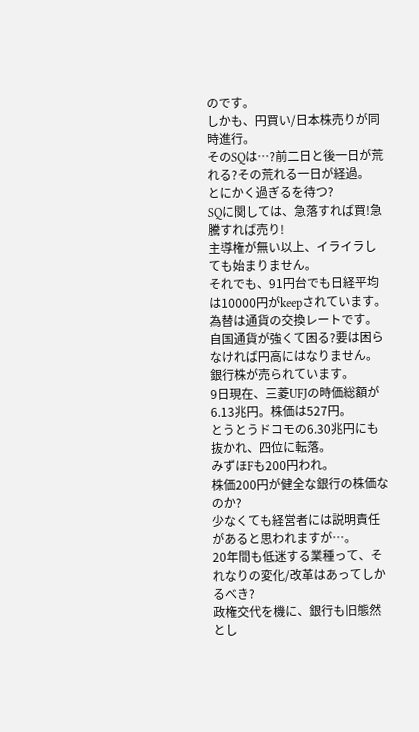のです。
しかも、円買い/日本株売りが同時進行。
そのSQは…?前二日と後一日が荒れる?その荒れる一日が経過。
とにかく過ぎるを待つ?
SQに関しては、急落すれば買!急騰すれば売り!
主導権が無い以上、イライラしても始まりません。
それでも、91円台でも日経平均は10000円がkeepされています。
為替は通貨の交換レートです。
自国通貨が強くて困る?要は困らなければ円高にはなりません。
銀行株が売られています。
9日現在、三菱UFJの時価総額が6.13兆円。株価は527円。
とうとうドコモの6.30兆円にも抜かれ、四位に転落。
みずほFも200円われ。
株価200円が健全な銀行の株価なのか?
少なくても経営者には説明責任があると思われますが…。
20年間も低迷する業種って、それなりの変化/改革はあってしかるべき?
政権交代を機に、銀行も旧態然とし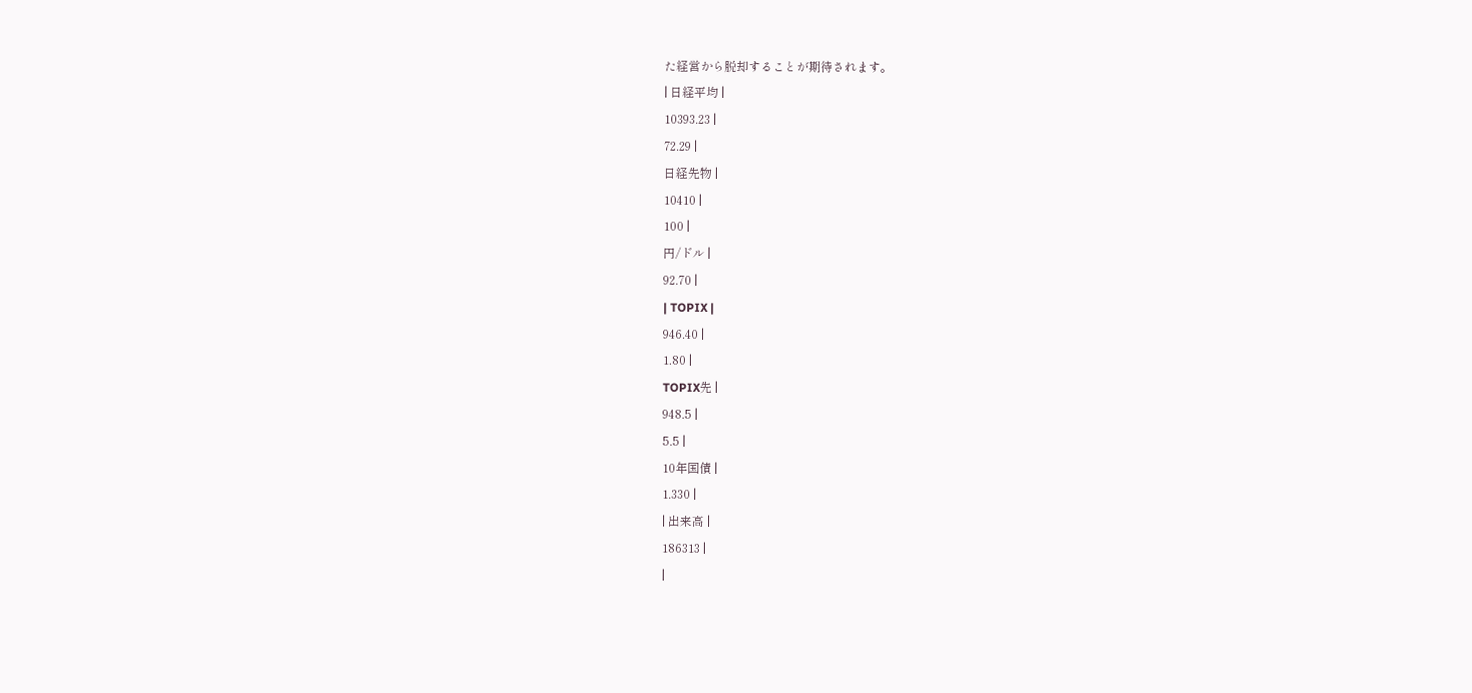た経営から脱却することが期待されます。
| 日経平均 |
10393.23 |
72.29 |
日経先物 |
10410 |
100 |
円/ドル |
92.70 |
| TOPIX |
946.40 |
1.80 |
TOPIX先 |
948.5 |
5.5 |
10年国債 |
1.330 |
| 出来高 |
186313 |
|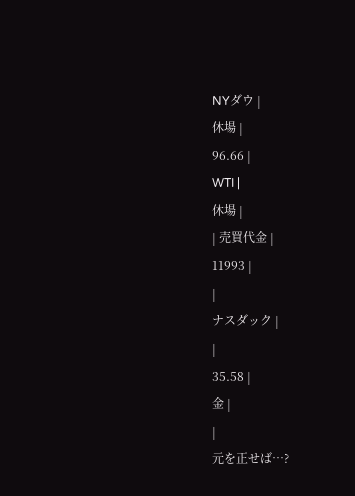NYダウ |
休場 |
96.66 |
WTI |
休場 |
| 売買代金 |
11993 |
|
ナスダック |
|
35.58 |
金 |
|
元を正せば…?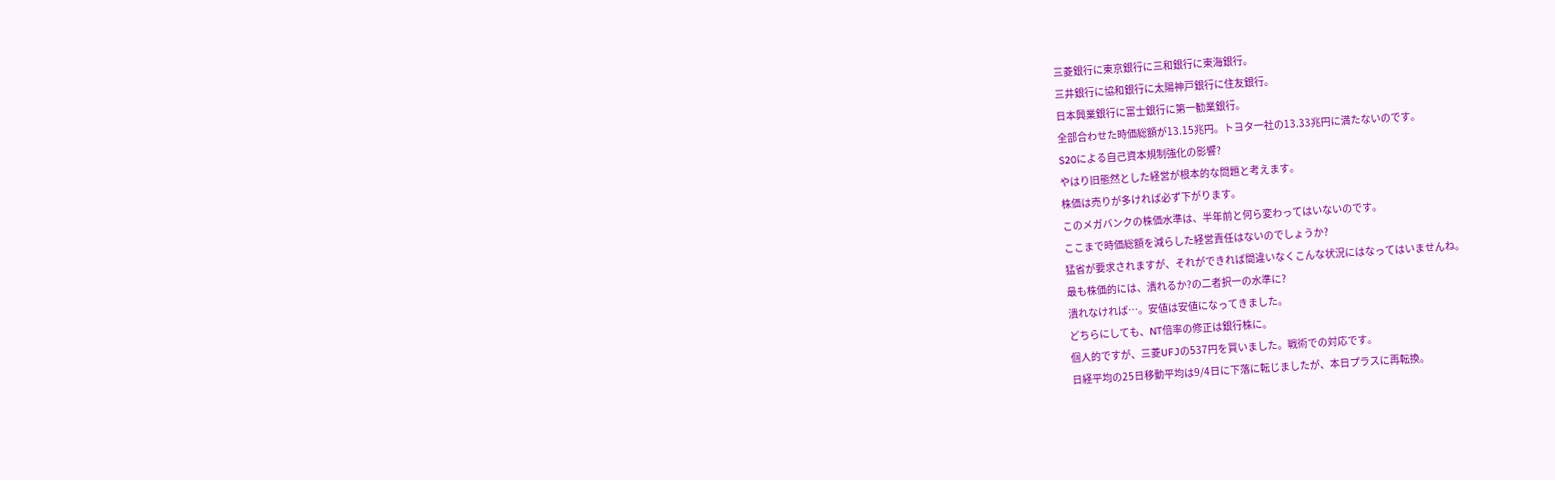三菱銀行に東京銀行に三和銀行に東海銀行。
三井銀行に協和銀行に太陽神戸銀行に住友銀行。
日本興業銀行に富士銀行に第一勧業銀行。
全部合わせた時価総額が13.15兆円。トヨタ一社の13.33兆円に満たないのです。
S20による自己資本規制強化の影響?
やはり旧態然とした経営が根本的な問題と考えます。
株価は売りが多ければ必ず下がります。
このメガバンクの株価水準は、半年前と何ら変わってはいないのです。
ここまで時価総額を減らした経営責任はないのでしょうか?
猛省が要求されますが、それができれば間違いなくこんな状況にはなってはいませんね。
最も株価的には、潰れるか?の二者択一の水準に?
潰れなければ…。安値は安値になってきました。
どちらにしても、NT倍率の修正は銀行株に。
個人的ですが、三菱UFJの537円を買いました。戦術での対応です。
日経平均の25日移動平均は9/4日に下落に転じましたが、本日プラスに再転換。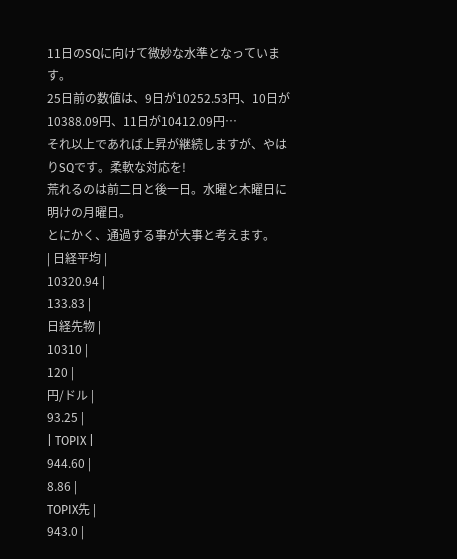11日のSQに向けて微妙な水準となっています。
25日前の数値は、9日が10252.53円、10日が10388.09円、11日が10412.09円…
それ以上であれば上昇が継続しますが、やはりSQです。柔軟な対応を!
荒れるのは前二日と後一日。水曜と木曜日に明けの月曜日。
とにかく、通過する事が大事と考えます。
| 日経平均 |
10320.94 |
133.83 |
日経先物 |
10310 |
120 |
円/ドル |
93.25 |
| TOPIX |
944.60 |
8.86 |
TOPIX先 |
943.0 |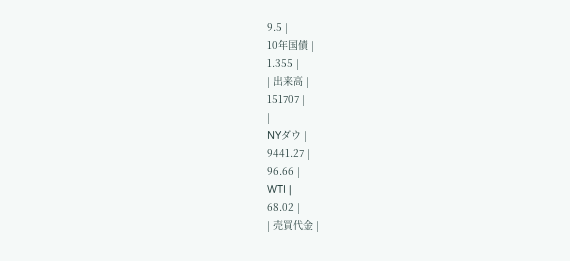9.5 |
10年国債 |
1.355 |
| 出来高 |
151707 |
|
NYダウ |
9441.27 |
96.66 |
WTI |
68.02 |
| 売買代金 |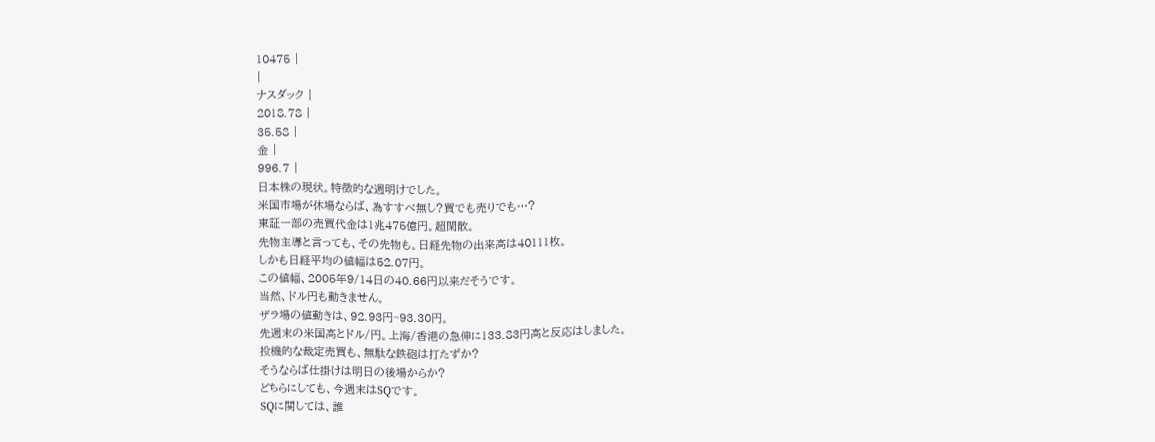10475 |
|
ナスダック |
2018.78 |
35.58 |
金 |
996.7 |
日本株の現状。特徴的な週明けでした。
米国市場が休場ならば、為すすべ無し?買でも売りでも…?
東証一部の売買代金は1兆475億円。超閑散。
先物主導と言っても、その先物も。日経先物の出来高は40111枚。
しかも日経平均の値幅は52.07円。
この値幅、2005年9/14日の40.66円以来だそうです。
当然、ドル円も動きません。
ザラ場の値動きは、92.93円~93.30円。
先週末の米国高とドル/円。上海/香港の急伸に133.83円高と反応はしました。
投機的な裁定売買も、無駄な鉄砲は打たずか?
そうならば仕掛けは明日の後場からか?
どちらにしても、今週末はSQです。
SQに関しては、誰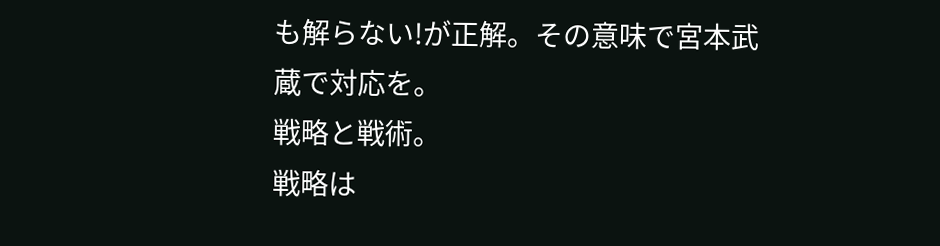も解らない!が正解。その意味で宮本武蔵で対応を。
戦略と戦術。
戦略は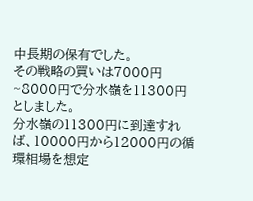中長期の保有でした。
その戦略の買いは7000円~8000円で分水嶺を11300円としました。
分水嶺の11300円に到達すれば、10000円から12000円の循環相場を想定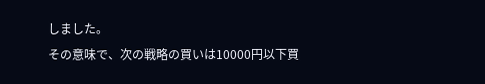しました。
その意味で、次の戦略の買いは10000円以下買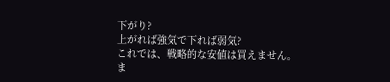下がり?
上がれば強気で下れば弱気?
これでは、戦略的な安値は買えません。
ま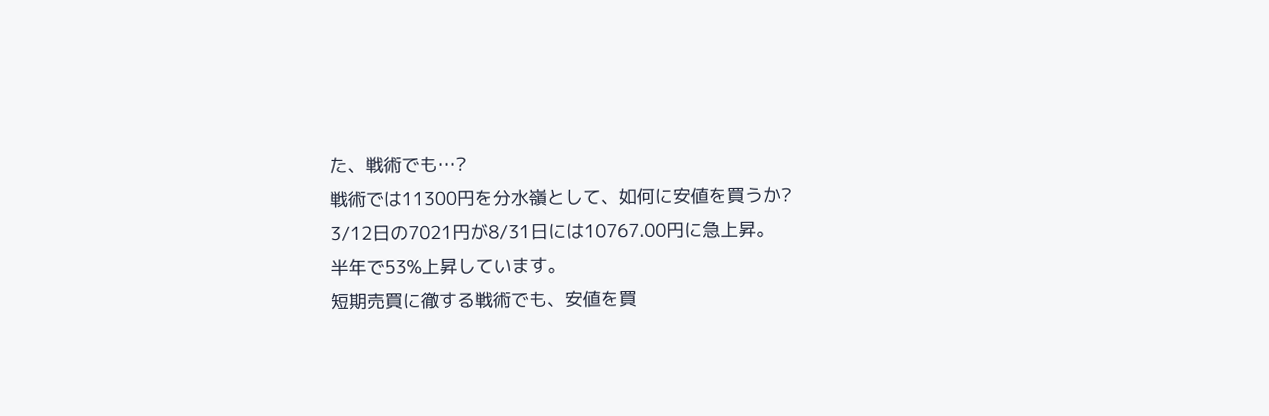た、戦術でも…?
戦術では11300円を分水嶺として、如何に安値を買うか?
3/12日の7021円が8/31日には10767.00円に急上昇。
半年で53%上昇しています。
短期売買に徹する戦術でも、安値を買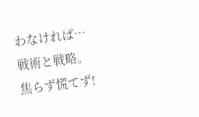わなければ…
戦術と戦略。
焦らず慌てず!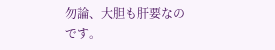勿論、大胆も肝要なのです。